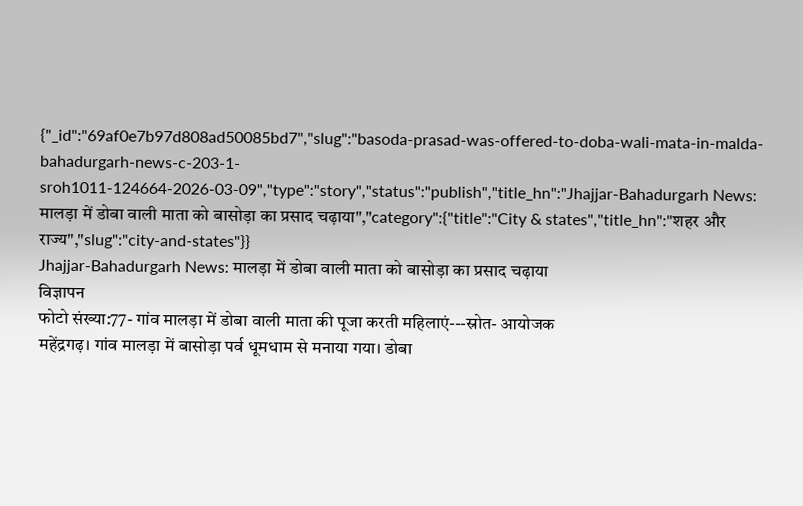{"_id":"69af0e7b97d808ad50085bd7","slug":"basoda-prasad-was-offered-to-doba-wali-mata-in-malda-bahadurgarh-news-c-203-1-sroh1011-124664-2026-03-09","type":"story","status":"publish","title_hn":"Jhajjar-Bahadurgarh News: मालड़ा में डोबा वाली माता को बासोड़ा का प्रसाद चढ़ाया","category":{"title":"City & states","title_hn":"शहर और राज्य","slug":"city-and-states"}}
Jhajjar-Bahadurgarh News: मालड़ा में डोबा वाली माता को बासोड़ा का प्रसाद चढ़ाया
विज्ञापन
फोटो संख्या:77- गांव मालड़ा में डोबा वाली माता की पूजा करती महिलाएं---स्रोत- आयोजक
महेंद्रगढ़। गांव मालड़ा में बासोड़ा पर्व धूमधाम से मनाया गया। डोबा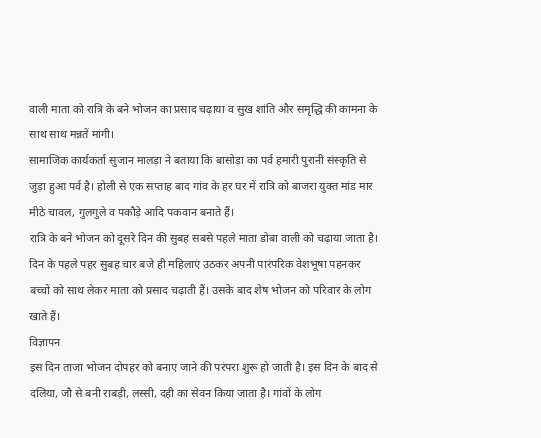वाली माता को रात्रि के बने भोजन का प्रसाद चढ़ाया व सुख शांति और समृद्धि की कामना के साथ साथ मन्नतें मांगी।
सामाजिक कार्यकर्ता सुजान मालड़ा ने बताया कि बासोड़ा का पर्व हमारी पुरानी संस्कृति से जुड़ा हुआ पर्व है। होली से एक सप्ताह बाद गांव के हर घर में रात्रि को बाजरा युक्त मांड मार मीठे चावल, गुलगुले व पकौड़े आदि पकवान बनाते हैं।
रात्रि के बने भोजन को दूसरे दिन की सुबह सबसे पहले माता डोबा वाली को चढ़ाया जाता है। दिन के पहले पहर सुबह चार बजे ही महिलाएं उठकर अपनी पारंपरिक वेशभूषा पहनकर बच्चों को साथ लेकर माता को प्रसाद चढ़ाती हैं। उसके बाद शेष भोजन को परिवार के लोग खाते हैं।
विज्ञापन
इस दिन ताजा भोजन दोपहर को बनाए जाने की परंपरा शुरू हो जाती है। इस दिन के बाद से दलिया, जौ से बनी राबड़ी, लस्सी, दही का सेवन किया जाता है। गांवों के लोग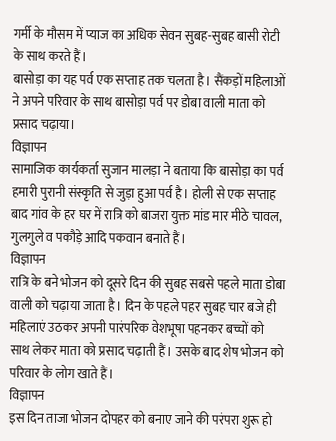गर्मी के मौसम में प्याज का अधिक सेवन सुबह-सुबह बासी रोटी के साथ करते हैं।
बासोड़ा का यह पर्व एक सप्ताह तक चलता है। सैंकड़ों महिलाओं ने अपने परिवार के साथ बासोड़ा पर्व पर डोबा वाली माता को प्रसाद चढ़ाया।
विज्ञापन
सामाजिक कार्यकर्ता सुजान मालड़ा ने बताया कि बासोड़ा का पर्व हमारी पुरानी संस्कृति से जुड़ा हुआ पर्व है। होली से एक सप्ताह बाद गांव के हर घर में रात्रि को बाजरा युक्त मांड मार मीठे चावल, गुलगुले व पकौड़े आदि पकवान बनाते हैं।
विज्ञापन
रात्रि के बने भोजन को दूसरे दिन की सुबह सबसे पहले माता डोबा वाली को चढ़ाया जाता है। दिन के पहले पहर सुबह चार बजे ही महिलाएं उठकर अपनी पारंपरिक वेशभूषा पहनकर बच्चों को साथ लेकर माता को प्रसाद चढ़ाती हैं। उसके बाद शेष भोजन को परिवार के लोग खाते हैं।
विज्ञापन
इस दिन ताजा भोजन दोपहर को बनाए जाने की परंपरा शुरू हो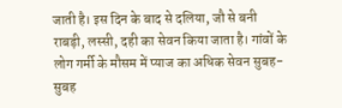जाती है। इस दिन के बाद से दलिया, जौ से बनी राबड़ी, लस्सी, दही का सेवन किया जाता है। गांवों के लोग गर्मी के मौसम में प्याज का अधिक सेवन सुबह-सुबह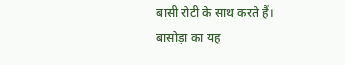बासी रोटी के साथ करते हैं।
बासोड़ा का यह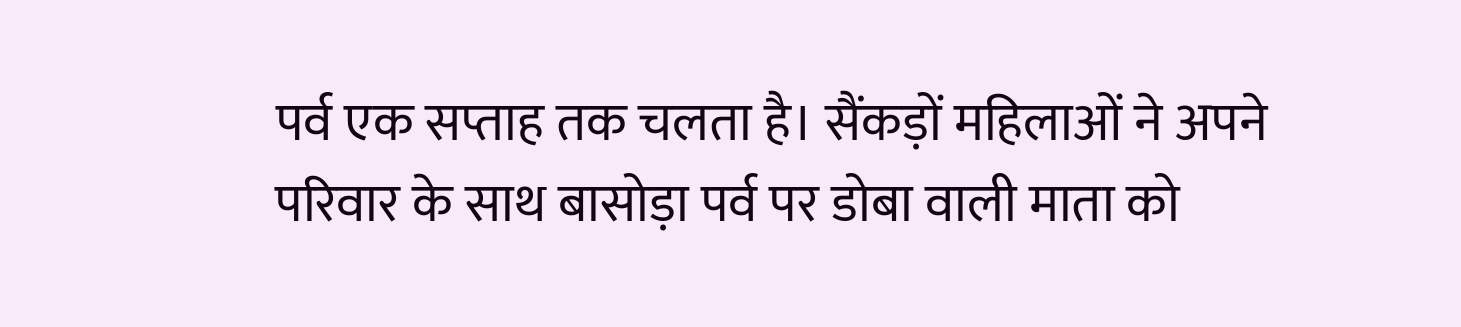पर्व एक सप्ताह तक चलता है। सैंकड़ों महिलाओं ने अपने परिवार के साथ बासोड़ा पर्व पर डोबा वाली माता को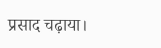प्रसाद चढ़ाया।